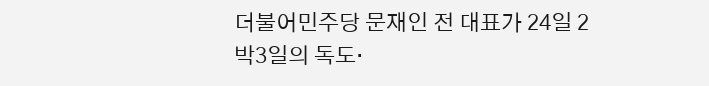더불어민주당 문재인 전 대표가 24일 2박3일의 독도·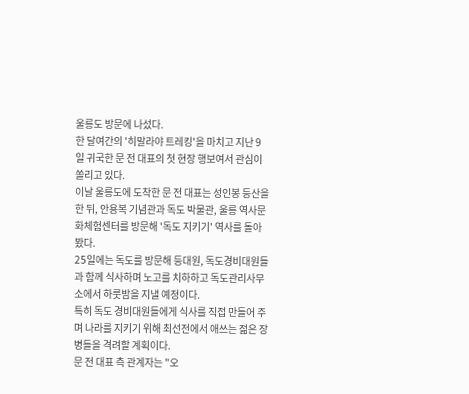울릉도 방문에 나섰다.
한 달여간의 '히말라야 트레킹'을 마치고 지난 9일 귀국한 문 전 대표의 첫 현장 행보여서 관심이 쏠리고 있다.
이날 울릉도에 도착한 문 전 대표는 성인봉 등산을 한 뒤, 안용복 기념관과 독도 박물관, 울릉 역사문화체험센터를 방문해 '독도 지키기' 역사를 돌아봤다.
25일에는 독도를 방문해 등대원, 독도경비대원들과 함께 식사하며 노고를 치하하고 독도관리사무소에서 하룻밤을 지낼 예정이다.
특히 독도 경비대원들에게 식사를 직접 만들어 주며 나라를 지키기 위해 최선전에서 애쓰는 젊은 장병들을 격려할 계획이다.
문 전 대표 측 관계자는 "오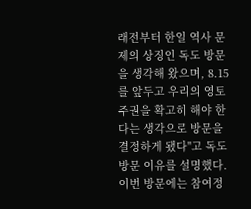래전부터 한일 역사 문제의 상징인 독도 방문을 생각해 왔으며, 8.15를 앞두고 우리의 영토 주권을 확고히 해야 한다는 생각으로 방문을 결정하게 됐다"고 독도 방문 이유를 설명했다.
이번 방문에는 참여정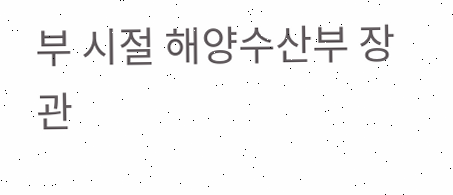부 시절 해양수산부 장관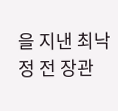을 지낸 최낙정 전 장관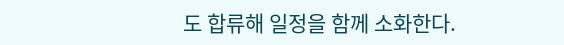도 합류해 일정을 함께 소화한다.